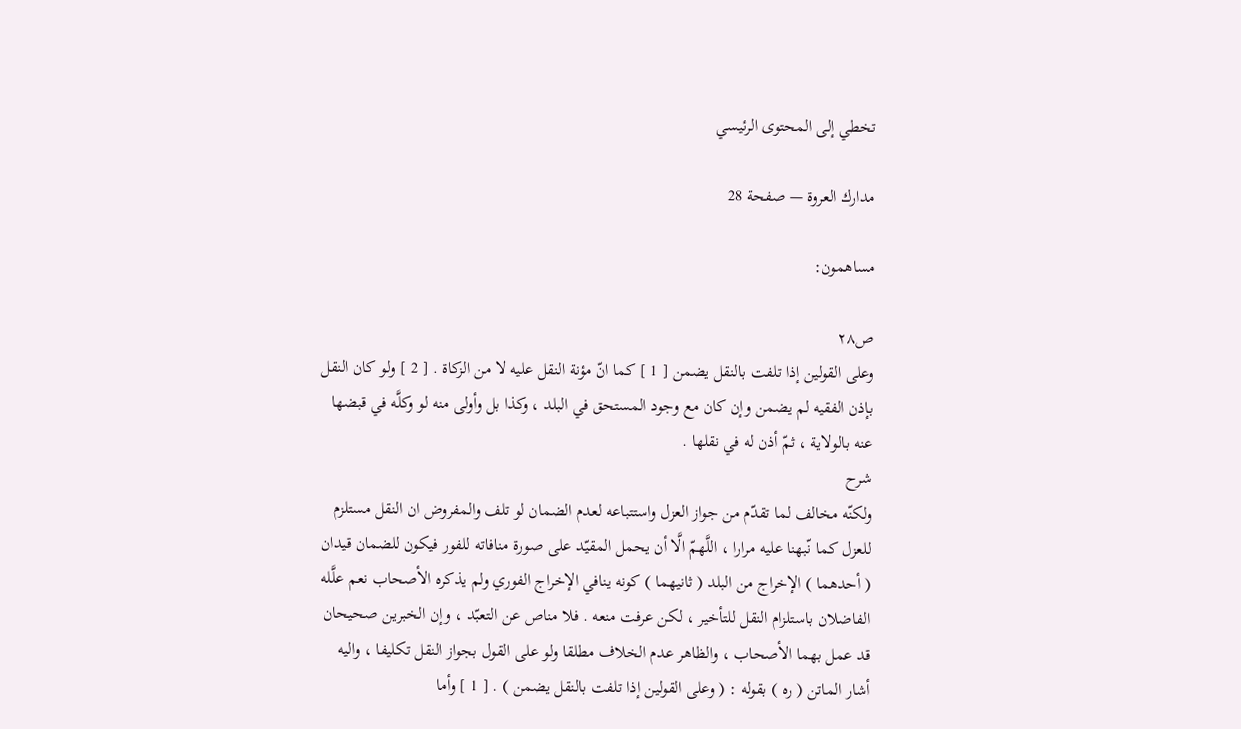تخطي إلى المحتوى الرئيسي

مدارك العروة — صفحة 28

مساهمون:

ص٢٨
وعلى القولين إذا تلفت بالنقل يضمن [ 1 ] كما انّ مؤنة النقل عليه لا من الزكاة . [ 2 ] ولو كان النقل بإذن الفقيه لم يضمن وإن كان مع وجود المستحق في البلد ، وكذا بل وأولى منه لو وكلَّه في قبضها عنه بالولاية ، ثمّ أذن له في نقلها .
شرح
ولكنّه مخالف لما تقدّم من جواز العزل واستتباعه لعدم الضمان لو تلف والمفروض ان النقل مستلزم للعزل كما نّبهنا عليه مرارا ، اللَّهمّ الَّا أن يحمل المقيّد على صورة منافاته للفور فيكون للضمان قيدان ( أحدهما ) الإخراج من البلد ( ثانيهما ) كونه ينافي الإخراج الفوري ولم يذكره الأصحاب نعم علَّله الفاضلان باستلزام النقل للتأخير ، لكن عرفت منعه . فلا مناص عن التعبّد ، وإن الخبرين صحيحان قد عمل بهما الأصحاب ، والظاهر عدم الخلاف مطلقا ولو على القول بجواز النقل تكليفا ، واليه أشار الماتن ( ره ) بقوله : ( وعلى القولين إذا تلفت بالنقل يضمن ) . [ 1 ] وأما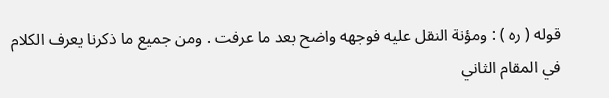قوله ( ره ) : ومؤنة النقل عليه فوجهه واضح بعد ما عرفت . ومن جميع ما ذكرنا يعرف الكلام في المقام الثاني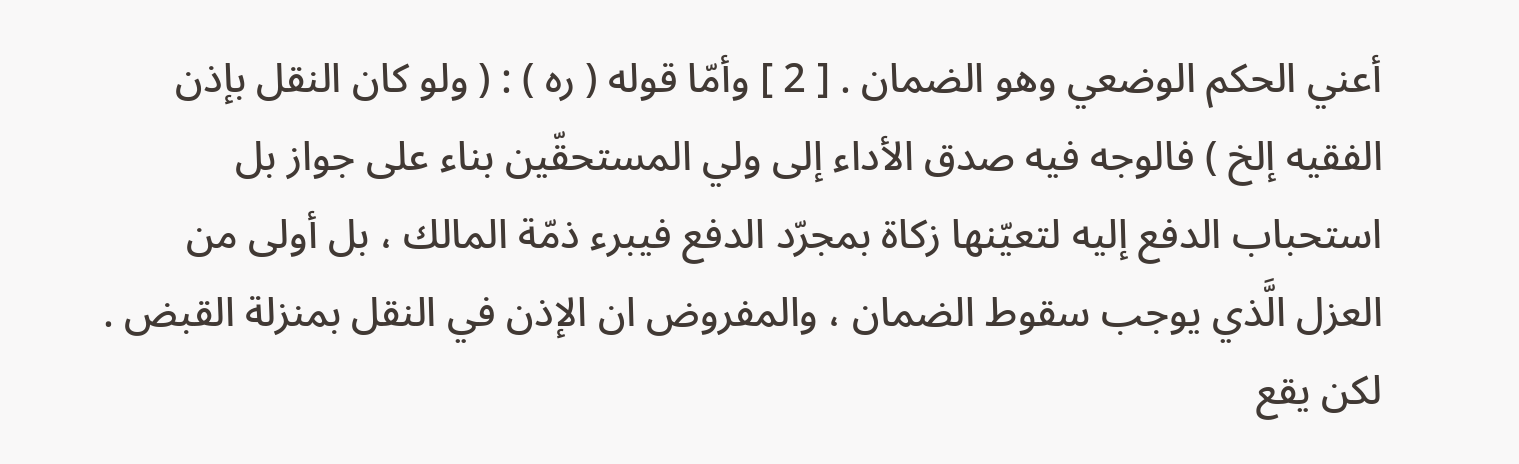أعني الحكم الوضعي وهو الضمان . [ 2 ] وأمّا قوله ( ره ) : ( ولو كان النقل بإذن الفقيه إلخ ) فالوجه فيه صدق الأداء إلى ولي المستحقّين بناء على جواز بل استحباب الدفع إليه لتعيّنها زكاة بمجرّد الدفع فيبرء ذمّة المالك ، بل أولى من العزل الَّذي يوجب سقوط الضمان ، والمفروض ان الإذن في النقل بمنزلة القبض . لكن يقع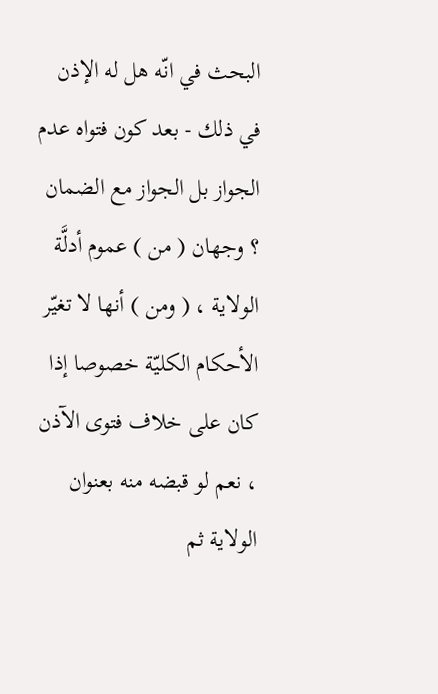البحث في انّه هل له الإذن في ذلك - بعد كون فتواه عدم الجواز بل الجواز مع الضمان ؟ وجهان ( من ) عموم أدلَّة الولاية ، ( ومن ) أنها لا تغيّر الأحكام الكليّة خصوصا إذا كان على خلاف فتوى الآذن ، نعم لو قبضه منه بعنوان الولاية ثم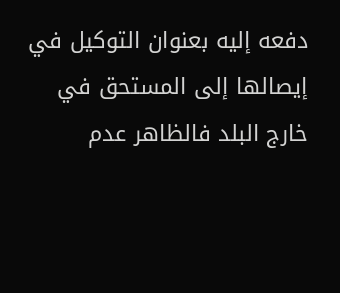دفعه إليه بعنوان التوكيل في إيصالها إلى المستحق في خارج البلد فالظاهر عدم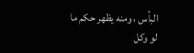البأس ، ومنه يظهر حكم ما لو وكل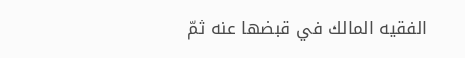الفقيه المالك في قبضها عنه ثمّ